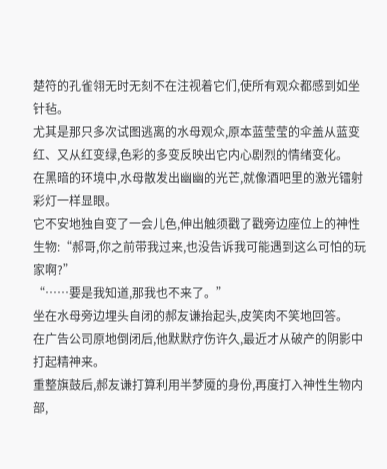楚符的孔雀翎无时无刻不在注视着它们,使所有观众都感到如坐针毡。
尤其是那只多次试图逃离的水母观众,原本蓝莹莹的伞盖从蓝变红、又从红变绿,色彩的多变反映出它内心剧烈的情绪变化。
在黑暗的环境中,水母散发出幽幽的光芒,就像酒吧里的激光镭射彩灯一样显眼。
它不安地独自变了一会儿色,伸出触须戳了戳旁边座位上的神性生物:“郝哥,你之前带我过来,也没告诉我可能遇到这么可怕的玩家啊?”
“……要是我知道,那我也不来了。”
坐在水母旁边埋头自闭的郝友谦抬起头,皮笑肉不笑地回答。
在广告公司原地倒闭后,他默默疗伤许久,最近才从破产的阴影中打起精神来。
重整旗鼓后,郝友谦打算利用半梦魇的身份,再度打入神性生物内部,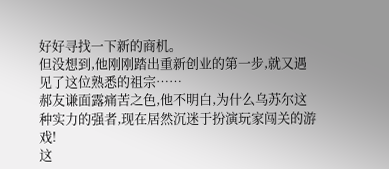好好寻找一下新的商机。
但没想到,他刚刚踏出重新创业的第一步,就又遇见了这位熟悉的祖宗……
郝友谦面露痛苦之色,他不明白,为什么乌苏尔这种实力的强者,现在居然沉迷于扮演玩家闯关的游戏!
这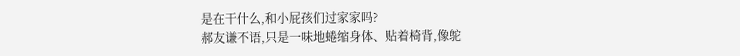是在干什么,和小屁孩们过家家吗?
郝友谦不语,只是一味地蜷缩身体、贴着椅背,像鸵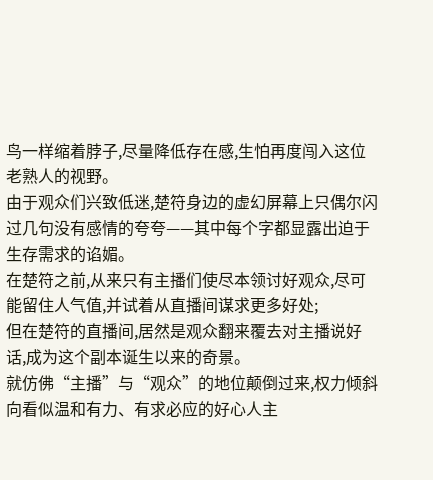鸟一样缩着脖子,尽量降低存在感,生怕再度闯入这位老熟人的视野。
由于观众们兴致低迷,楚符身边的虚幻屏幕上只偶尔闪过几句没有感情的夸夸——其中每个字都显露出迫于生存需求的谄媚。
在楚符之前,从来只有主播们使尽本领讨好观众,尽可能留住人气值,并试着从直播间谋求更多好处;
但在楚符的直播间,居然是观众翻来覆去对主播说好话,成为这个副本诞生以来的奇景。
就仿佛“主播”与“观众”的地位颠倒过来,权力倾斜向看似温和有力、有求必应的好心人主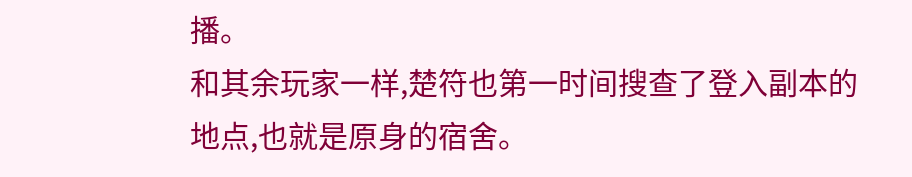播。
和其余玩家一样,楚符也第一时间搜查了登入副本的地点,也就是原身的宿舍。